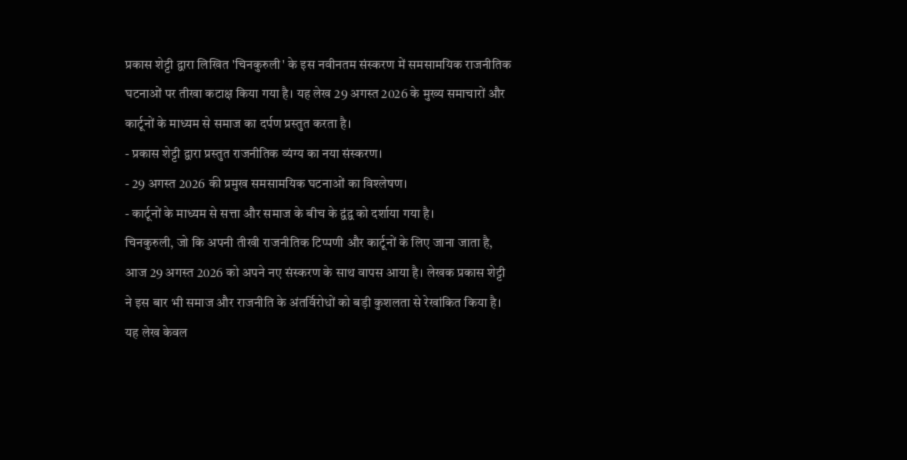प्रकास शेट्टी द्वारा लिखित 'चिनकुरुली' के इस नवीनतम संस्करण में समसामयिक राजनीतिक घटनाओं पर तीखा कटाक्ष किया गया है। यह लेख 29 अगस्त 2026 के मुख्य समाचारों और कार्टूनों के माध्यम से समाज का दर्पण प्रस्तुत करता है।
- प्रकास शेट्टी द्वारा प्रस्तुत राजनीतिक व्यंग्य का नया संस्करण।
- 29 अगस्त 2026 की प्रमुख समसामयिक घटनाओं का विश्लेषण।
- कार्टूनों के माध्यम से सत्ता और समाज के बीच के द्वंद्व को दर्शाया गया है।
चिनकुरुली, जो कि अपनी तीखी राजनीतिक टिप्पणी और कार्टूनों के लिए जाना जाता है, आज 29 अगस्त 2026 को अपने नए संस्करण के साथ वापस आया है। लेखक प्रकास शेट्टी ने इस बार भी समाज और राजनीति के अंतर्विरोधों को बड़ी कुशलता से रेखांकित किया है।
यह लेख केवल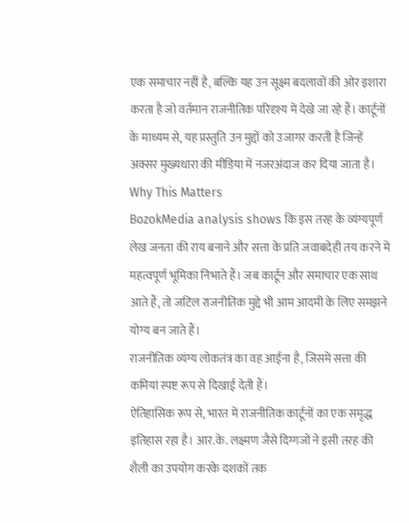एक समाचार नहीं है, बल्कि यह उन सूक्ष्म बदलावों की ओर इशारा करता है जो वर्तमान राजनीतिक परिदृश्य में देखे जा रहे हैं। कार्टूनों के माध्यम से, यह प्रस्तुति उन मुद्दों को उजागर करती है जिन्हें अक्सर मुख्यधारा की मीडिया में नजरअंदाज कर दिया जाता है।
Why This Matters
BozokMedia analysis shows कि इस तरह के व्यंग्यपूर्ण लेख जनता की राय बनाने और सत्ता के प्रति जवाबदेही तय करने में महत्वपूर्ण भूमिका निभाते हैं। जब कार्टून और समाचार एक साथ आते हैं, तो जटिल राजनीतिक मुद्दे भी आम आदमी के लिए समझने योग्य बन जाते हैं।
राजनीतिक व्यंग्य लोकतंत्र का वह आईना है, जिसमें सत्ता की कमियां स्पष्ट रूप से दिखाई देती हैं।
ऐतिहासिक रूप से, भारत में राजनीतिक कार्टूनों का एक समृद्ध इतिहास रहा है। आर.के. लक्ष्मण जैसे दिग्गजों ने इसी तरह की शैली का उपयोग करके दशकों तक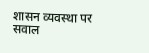शासन व्यवस्था पर सवाल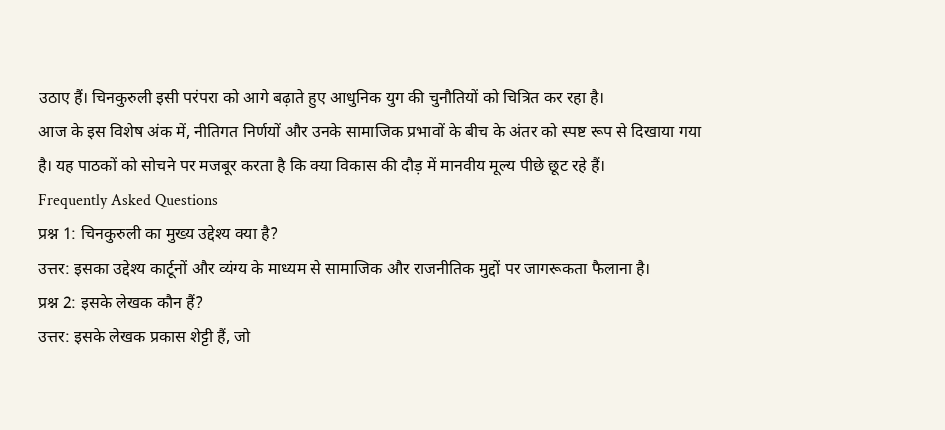उठाए हैं। चिनकुरुली इसी परंपरा को आगे बढ़ाते हुए आधुनिक युग की चुनौतियों को चित्रित कर रहा है।
आज के इस विशेष अंक में, नीतिगत निर्णयों और उनके सामाजिक प्रभावों के बीच के अंतर को स्पष्ट रूप से दिखाया गया है। यह पाठकों को सोचने पर मजबूर करता है कि क्या विकास की दौड़ में मानवीय मूल्य पीछे छूट रहे हैं।
Frequently Asked Questions
प्रश्न 1: चिनकुरुली का मुख्य उद्देश्य क्या है?
उत्तर: इसका उद्देश्य कार्टूनों और व्यंग्य के माध्यम से सामाजिक और राजनीतिक मुद्दों पर जागरूकता फैलाना है।
प्रश्न 2: इसके लेखक कौन हैं?
उत्तर: इसके लेखक प्रकास शेट्टी हैं, जो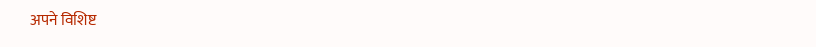अपने विशिष्ट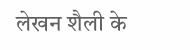लेखन शैली के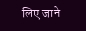लिए जाने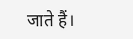जाते हैं।